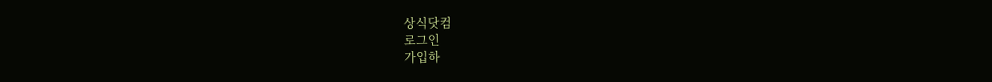상식닷컴
로그인
가입하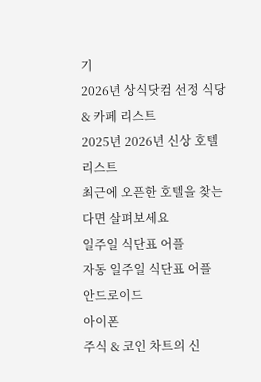기
2026년 상식닷컴 선정 식당 & 카페 리스트
2025년 2026년 신상 호텔 리스트
최근에 오픈한 호텔을 찾는다면 살펴보세요
일주일 식단표 어플
자동 일주일 식단표 어플
안드로이드
아이폰
주식 & 코인 차트의 신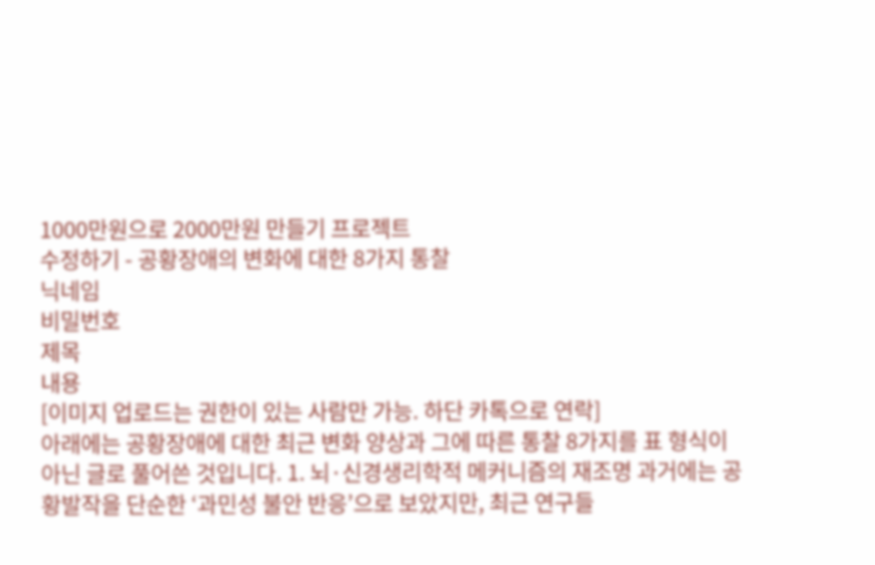1000만원으로 2000만원 만들기 프로젝트
수정하기 - 공황장애의 변화에 대한 8가지 통찰
닉네임
비밀번호
제목
내용
[이미지 업로드는 권한이 있는 사람만 가능. 하단 카톡으로 연락]
아래에는 공황장애에 대한 최근 변화 양상과 그에 따른 통찰 8가지를 표 형식이 아닌 글로 풀어쓴 것입니다. 1. 뇌·신경생리학적 메커니즘의 재조명 과거에는 공황발작을 단순한 ‘과민성 불안 반응’으로 보았지만, 최근 연구들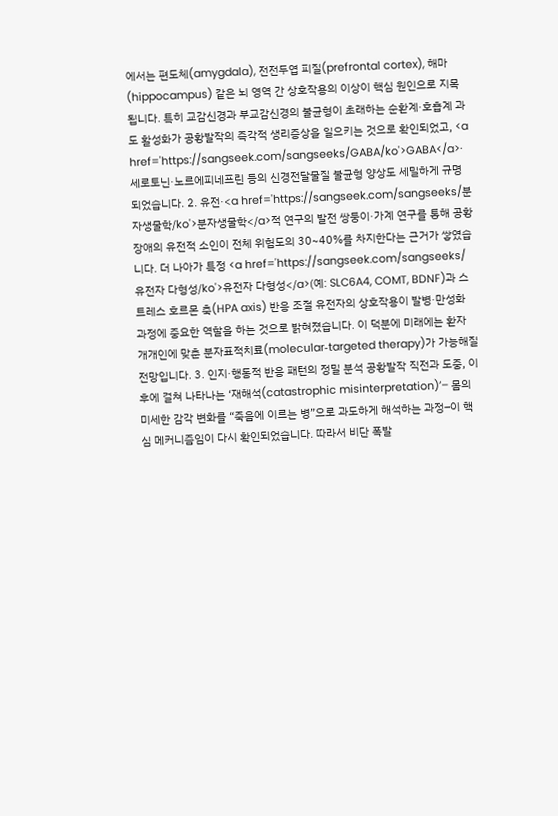에서는 편도체(amygdala), 전전두엽 피질(prefrontal cortex), 해마(hippocampus) 같은 뇌 영역 간 상호작용의 이상이 핵심 원인으로 지목됩니다. 특히 교감신경과 부교감신경의 불균형이 초래하는 순환계·호흡계 과도 활성화가 공황발작의 즉각적 생리증상을 일으키는 것으로 확인되었고, <a href='https://sangseek.com/sangseeks/GABA/ko'>GABA</a>·세로토닌·노르에피네프린 등의 신경전달물질 불균형 양상도 세밀하게 규명되었습니다. 2. 유전·<a href='https://sangseek.com/sangseeks/분자생물학/ko'>분자생물학</a>적 연구의 발전 쌍둥이·가계 연구를 통해 공황장애의 유전적 소인이 전체 위험도의 30~40%를 차지한다는 근거가 쌓였습니다. 더 나아가 특정 <a href='https://sangseek.com/sangseeks/유전자 다형성/ko'>유전자 다형성</a>(예: SLC6A4, COMT, BDNF)과 스트레스 호르몬 축(HPA axis) 반응 조절 유전자의 상호작용이 발병·만성화 과정에 중요한 역할을 하는 것으로 밝혀졌습니다. 이 덕분에 미래에는 환자 개개인에 맞춘 분자표적치료(molecular‐targeted therapy)가 가능해질 전망입니다. 3. 인지·행동적 반응 패턴의 정밀 분석 공황발작 직전과 도중, 이후에 걸쳐 나타나는 ‘재해석(catastrophic misinterpretation)’– 몸의 미세한 감각 변화를 “죽음에 이르는 병”으로 과도하게 해석하는 과정–이 핵심 메커니즘임이 다시 확인되었습니다. 따라서 비단 폭발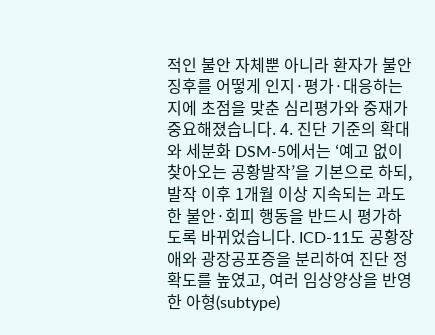적인 불안 자체뿐 아니라 환자가 불안 징후를 어떻게 인지·평가·대응하는지에 초점을 맞춘 심리평가와 중재가 중요해졌습니다. 4. 진단 기준의 확대와 세분화 DSM‐5에서는 ‘예고 없이 찾아오는 공황발작’을 기본으로 하되, 발작 이후 1개월 이상 지속되는 과도한 불안·회피 행동을 반드시 평가하도록 바뀌었습니다. ICD‐11도 공황장애와 광장공포증을 분리하여 진단 정확도를 높였고, 여러 임상양상을 반영한 아형(subtype)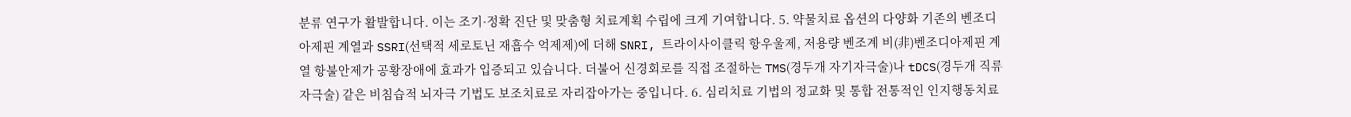분류 연구가 활발합니다. 이는 조기·정확 진단 및 맞춤형 치료계획 수립에 크게 기여합니다. 5. 약물치료 옵션의 다양화 기존의 벤조디아제핀 계열과 SSRI(선택적 세로토닌 재흡수 억제제)에 더해 SNRI, 트라이사이클릭 항우울제, 저용량 벤조계 비(非)벤조디아제핀 계열 항불안제가 공황장애에 효과가 입증되고 있습니다. 더불어 신경회로를 직접 조절하는 TMS(경두개 자기자극술)나 tDCS(경두개 직류자극술) 같은 비침습적 뇌자극 기법도 보조치료로 자리잡아가는 중입니다. 6. 심리치료 기법의 정교화 및 통합 전통적인 인지행동치료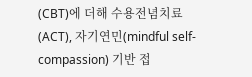(CBT)에 더해 수용전념치료(ACT), 자기연민(mindful self‐compassion) 기반 접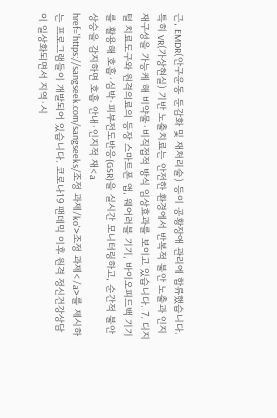근, EMDR(안구운동 둔감화 및 재처리술) 등이 공황장애 관리에 합류했습니다. 특히 VR(가상현실) 기반 노출치료는 안전한 환경에서 반복적 불안 노출과 인지재구성을 가능케 해 비약물·비직접적 방식 임상효과를 보이고 있습니다. 7. 디지털 치료도구와 원격의료의 등장 스마트폰 앱, 웨어러블 기기, 바이오피드백 기기를 활용해 호흡·심박·피부전도반응(GSR)을 실시간 모니터링하고, 순간적 불안상승을 감지하면 호흡 안내·인지적 재<a href='https://sangseek.com/sangseeks/조정 과제/ko'>조정 과제</a>를 제시하는 프로그램들이 개발되어 있습니다. 코로나19 팬데믹 이후 원격 정신건강상담이 일상화되면서 지역·시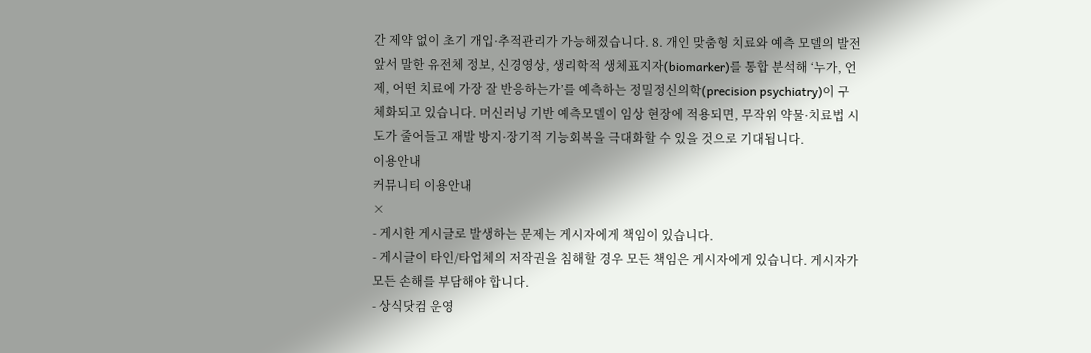간 제약 없이 초기 개입·추적관리가 가능해졌습니다. 8. 개인 맞춤형 치료와 예측 모델의 발전 앞서 말한 유전체 정보, 신경영상, 생리학적 생체표지자(biomarker)를 통합 분석해 ‘누가, 언제, 어떤 치료에 가장 잘 반응하는가’를 예측하는 정밀정신의학(precision psychiatry)이 구체화되고 있습니다. 머신러닝 기반 예측모델이 임상 현장에 적용되면, 무작위 약물·치료법 시도가 줄어들고 재발 방지·장기적 기능회복을 극대화할 수 있을 것으로 기대됩니다.
이용안내
커뮤니티 이용안내
×
- 게시한 게시글로 발생하는 문제는 게시자에게 책임이 있습니다.
- 게시글이 타인/타업체의 저작권을 침해할 경우 모든 책임은 게시자에게 있습니다. 게시자가 모든 손해를 부담해야 합니다.
- 상식닷컴 운영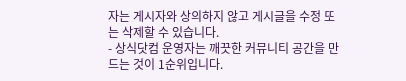자는 게시자와 상의하지 않고 게시글을 수정 또는 삭제할 수 있습니다.
- 상식닷컴 운영자는 깨끗한 커뮤니티 공간을 만드는 것이 1순위입니다.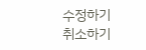수정하기
취소하기